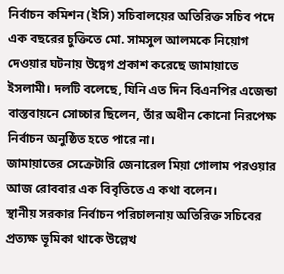নির্বাচন কমিশন (ইসি) সচিবালয়ের অতিরিক্ত সচিব পদে এক বছরের চুক্তিতে মো. সামসুল আলমকে নিয়োগ দেওয়ার ঘটনায় উদ্বেগ প্রকাশ করেছে জামায়াতে ইসলামী। দলটি বলেছে, যিনি এত দিন বিএনপির এজেন্ডা বাস্তবায়নে সোচ্চার ছিলেন, তাঁর অধীন কোনো নিরপেক্ষ নির্বাচন অনুষ্ঠিত হতে পারে না।
জামায়াতের সেক্রেটারি জেনারেল মিয়া গোলাম পরওয়ার আজ রোববার এক বিবৃতিতে এ কথা বলেন।
স্থানীয় সরকার নির্বাচন পরিচালনায় অতিরিক্ত সচিবের প্রত্যক্ষ ভূমিকা থাকে উল্লেখ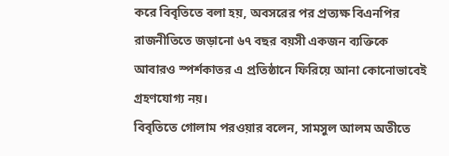করে বিবৃতিতে বলা হয়, অবসরের পর প্রত্যক্ষ বিএনপির রাজনীতিতে জড়ানো ৬৭ বছর বয়সী একজন ব্যক্তিকে আবারও স্পর্শকাতর এ প্রতিষ্ঠানে ফিরিয়ে আনা কোনোভাবেই গ্রহণযোগ্য নয়।
বিবৃতিতে গোলাম পরওয়ার বলেন, সামসুল আলম অতীতে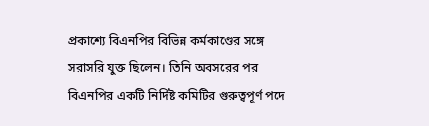প্রকাশ্যে বিএনপির বিভিন্ন কর্মকাণ্ডের সঙ্গে সরাসরি যুক্ত ছিলেন। তিনি অবসরের পর বিএনপির একটি নির্দিষ্ট কমিটির গুরুত্বপূর্ণ পদে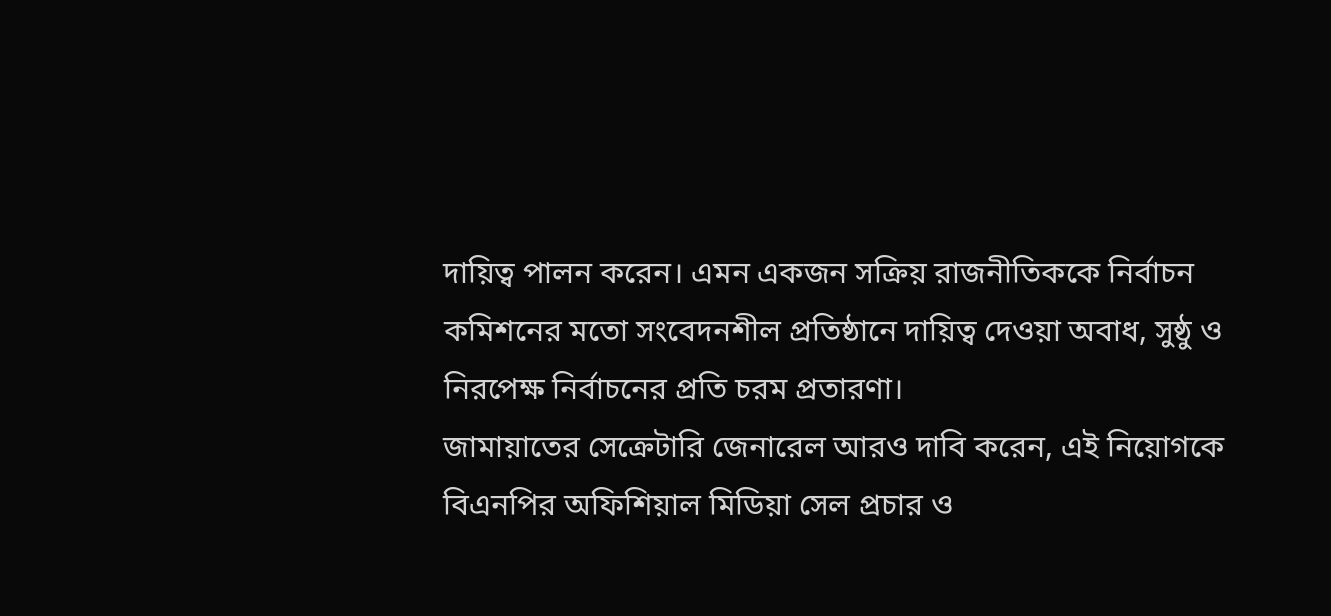দায়িত্ব পালন করেন। এমন একজন সক্রিয় রাজনীতিককে নির্বাচন কমিশনের মতো সংবেদনশীল প্রতিষ্ঠানে দায়িত্ব দেওয়া অবাধ, সুষ্ঠু ও নিরপেক্ষ নির্বাচনের প্রতি চরম প্রতারণা।
জামায়াতের সেক্রেটারি জেনারেল আরও দাবি করেন, এই নিয়োগকে বিএনপির অফিশিয়াল মিডিয়া সেল প্রচার ও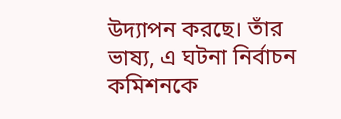উদ্যাপন করছে। তাঁর ভাষ্য, এ ঘটনা নির্বাচন কমিশনকে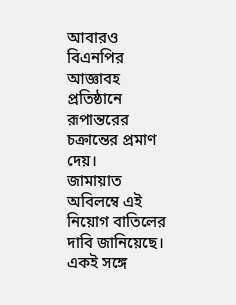আবারও বিএনপির আজ্ঞাবহ প্রতিষ্ঠানে রূপান্তরের চক্রান্তের প্রমাণ দেয়।
জামায়াত অবিলম্বে এই নিয়োগ বাতিলের দাবি জানিয়েছে। একই সঙ্গে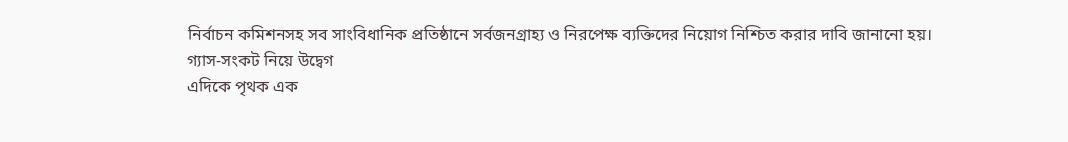নির্বাচন কমিশনসহ সব সাংবিধানিক প্রতিষ্ঠানে সর্বজনগ্রাহ্য ও নিরপেক্ষ ব্যক্তিদের নিয়োগ নিশ্চিত করার দাবি জানানো হয়।
গ্যাস-সংকট নিয়ে উদ্বেগ
এদিকে পৃথক এক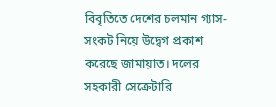বিবৃতিতে দেশের চলমান গ্যাস-সংকট নিয়ে উদ্বেগ প্রকাশ করেছে জামায়াত। দলের সহকারী সেক্রেটারি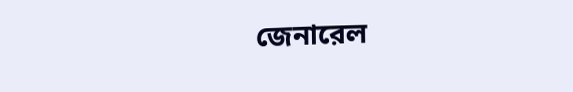জেনারেল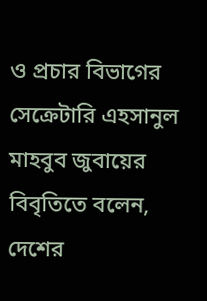ও প্রচার বিভাগের সেক্রেটারি এহসানুল মাহবুব জুবায়ের বিবৃতিতে বলেন, দেশের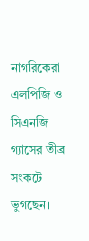নাগরিকেরা এলপিজি ও সিএনজি গ্যাসের তীব্র সংকটে ভুগছেন।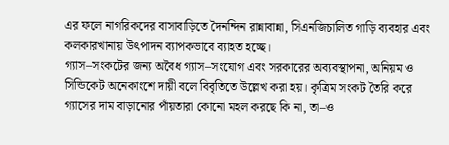এর ফলে নাগরিকদের বাসাবাড়িতে দৈনন্দিন রান্নাবান্না, সিএনজিচালিত গাড়ি ব্যবহার এবং কলকারখানায় উৎপাদন ব্যাপকভাবে ব্যাহত হচ্ছে।
গ্যাস–সংকটের জন্য অবৈধ গ্যাস–সংযোগ এবং সরকারের অব্যবস্থাপনা, অনিয়ম ও সিন্ডিকেট অনেকাংশে দায়ী বলে বিবৃতিতে উল্লেখ করা হয়। কৃত্রিম সংকট তৈরি করে গ্যাসের দাম বাড়ানোর পাঁয়তারা কোনো মহল করছে কি না, তা–ও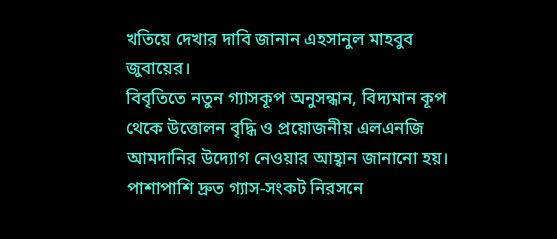খতিয়ে দেখার দাবি জানান এহসানুল মাহবুব জুবায়ের।
বিবৃতিতে নতুন গ্যাসকূপ অনুসন্ধান, বিদ্যমান কূপ থেকে উত্তোলন বৃদ্ধি ও প্রয়োজনীয় এলএনজি আমদানির উদ্যোগ নেওয়ার আহ্বান জানানো হয়। পাশাপাশি দ্রুত গ্যাস-সংকট নিরসনে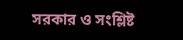সরকার ও সংশ্লিষ্ট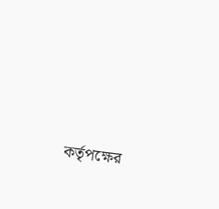কর্তৃপক্ষের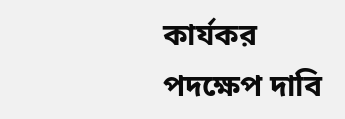কার্যকর পদক্ষেপ দাবি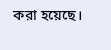করা হয়েছে।